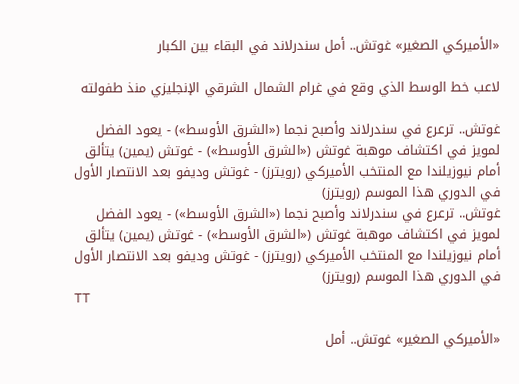«الأميركي الصغير» غوتش.. أمل سندرلاند في البقاء بين الكبار

لاعب خط الوسط الذي وقع في غرام الشمال الشرقي الإنجليزي منذ طفولته

غوتش.. ترعرع في سندرلاند وأصبح نجما («الشرق الأوسط») - يعود الفضل لمويز في اكتشاف موهبة غوتش («الشرق الأوسط») - غوتش (يمين) يتألق أمام نيوزيلندا مع المنتخب الأميركي (رويترز) - غوتش وديفو بعد الانتصار الأول في الدوري هذا الموسم (رويترز)
غوتش.. ترعرع في سندرلاند وأصبح نجما («الشرق الأوسط») - يعود الفضل لمويز في اكتشاف موهبة غوتش («الشرق الأوسط») - غوتش (يمين) يتألق أمام نيوزيلندا مع المنتخب الأميركي (رويترز) - غوتش وديفو بعد الانتصار الأول في الدوري هذا الموسم (رويترز)
TT

«الأميركي الصغير» غوتش.. أمل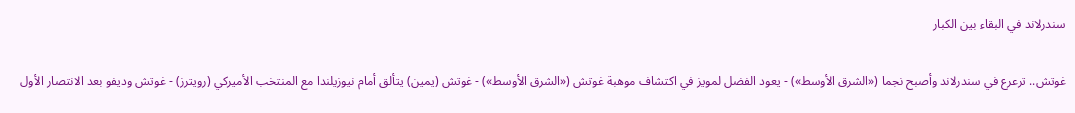سندرلاند في البقاء بين الكبار

غوتش.. ترعرع في سندرلاند وأصبح نجما («الشرق الأوسط») - يعود الفضل لمويز في اكتشاف موهبة غوتش («الشرق الأوسط») - غوتش (يمين) يتألق أمام نيوزيلندا مع المنتخب الأميركي (رويترز) - غوتش وديفو بعد الانتصار الأول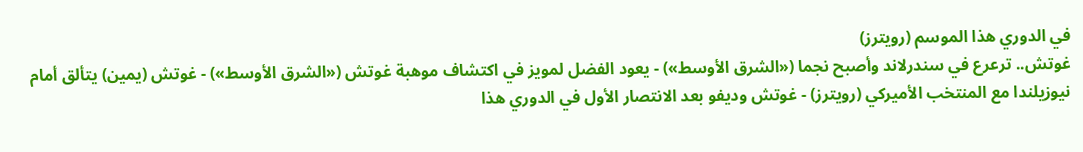في الدوري هذا الموسم (رويترز)
غوتش.. ترعرع في سندرلاند وأصبح نجما («الشرق الأوسط») - يعود الفضل لمويز في اكتشاف موهبة غوتش («الشرق الأوسط») - غوتش (يمين) يتألق أمام نيوزيلندا مع المنتخب الأميركي (رويترز) - غوتش وديفو بعد الانتصار الأول في الدوري هذا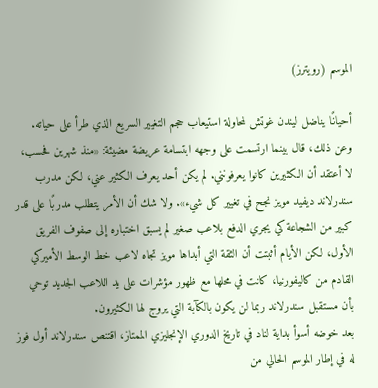الموسم (رويترز)

أحيانًا يناضل ليندن غوتش لمحاولة استيعاب حجم التغيير السريع الذي طرأ على حياته. وعن ذلك، قال بينما ارتسمت على وجهه ابتسامة عريضة مضيئة: «منذ شهرين فحسب، لا أعتقد أن الكثيرين كانوا يعرفونني. لم يكن أحد يعرف الكثير عني، لكن مدرب سندرلاند ديفيد مويز نجح في تغيير كل شيء». ولا شك أن الأمر يتطلب مدربًا على قدر كبير من الشجاعة كي يجري الدفع بلاعب صغير لم يسبق اختباره إلى صفوف الفريق الأول، لكن الأيام أثبتت أن الثقة التي أبداها مويز تجاه لاعب خط الوسط الأميركي القادم من كاليفورنيا، كانت في محلها مع ظهور مؤشرات على يد اللاعب الجديد توحي بأن مستقبل سندرلاند ربما لن يكون بالكآبة التي يروج لها الكثيرون.
بعد خوضه أسوأ بداية لناد في تاريخ الدوري الإنجليزي الممتاز، اقتنص سندرلاند أول فوز له في إطار الموسم الحالي من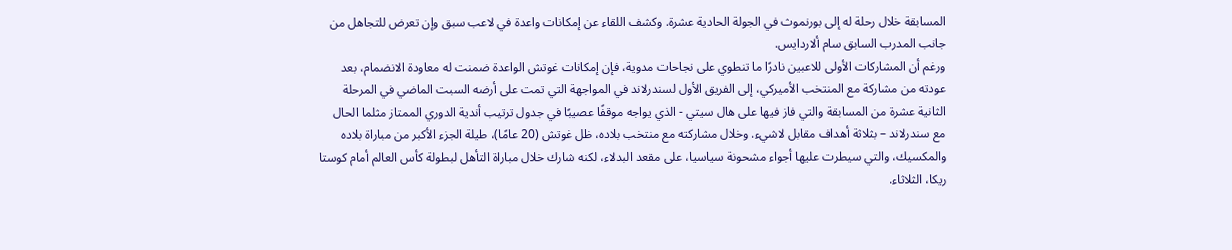المسابقة خلال رحلة له إلى بورنموث في الجولة الحادية عشرة. وكشف اللقاء عن إمكانات واعدة في لاعب سبق وإن تعرض للتجاهل من جانب المدرب السابق سام ألاردايس.
ورغم أن المشاركات الأولى للاعبين نادرًا ما تنطوي على نجاحات مدوية، فإن إمكانات غوتش الواعدة ضمنت له معاودة الانضمام، بعد عودته من مشاركة مع المنتخب الأميركي، إلى الفريق الأول لسندرلاند في المواجهة التي تمت على أرضه السبت الماضي في المرحلة الثانية عشرة من المسابقة والتي فاز فيها على هال سيتي - الذي يواجه موقفًا عصيبًا في جدول ترتيب أندية الدوري الممتاز مثلما الحال مع سندرلاند – بثلاثة أهداف مقابل لاشيء. وخلال مشاركته مع منتخب بلاده، ظل غوتش (20 عامًا)، طيلة الجزء الأكبر من مباراة بلاده والمكسيك، والتي سيطرت عليها أجواء مشحونة سياسيا، على مقعد البدلاء، لكنه شارك خلال مباراة التأهل لبطولة كأس العالم أمام كوستا ريكا، الثلاثاء.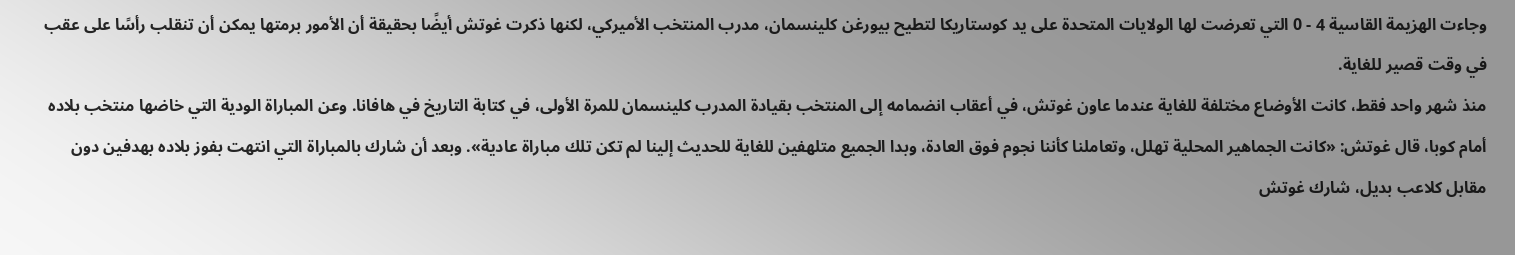وجاءت الهزيمة القاسية 4 - 0 التي تعرضت لها الولايات المتحدة على يد كوستاريكا لتطيح بيورغن كلينسمان، مدرب المنتخب الأميركي، لكنها ذكرت غوتش أيضًا بحقيقة أن الأمور برمتها يمكن أن تنقلب رأسًا على عقب في وقت قصير للغاية.
منذ شهر واحد فقط، كانت الأوضاع مختلفة للغاية عندما عاون غوتش، في أعقاب انضمامه إلى المنتخب بقيادة المدرب كلينسمان للمرة الأولى، في كتابة التاريخ في هافانا. وعن المباراة الودية التي خاضها منتخب بلاده أمام كوبا، قال غوتش: «كانت الجماهير المحلية تهلل، وتعاملنا كأننا نجوم فوق العادة، وبدا الجميع متلهفين للغاية للحديث إلينا لم تكن تلك مباراة عادية». وبعد أن شارك بالمباراة التي انتهت بفوز بلاده بهدفين دون مقابل كلاعب بديل، شارك غوتش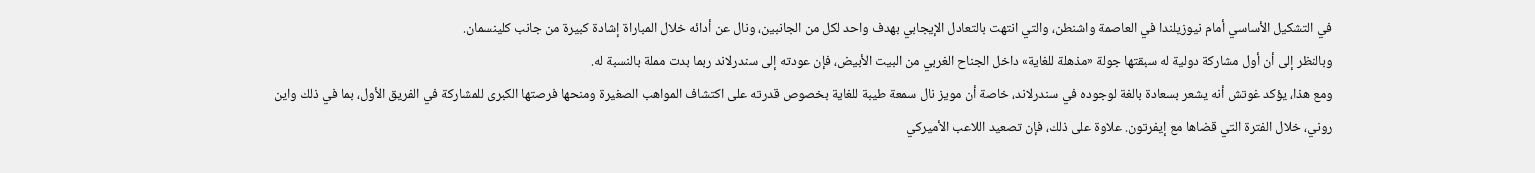في التشكيل الأساسي أمام نيوزيلندا في العاصمة واشنطن، والتي انتهت بالتعادل الإيجابي بهدف واحد لكل من الجانبين، ونال عن أدائه خلال المباراة إشادة كبيرة من جانب كلينسمان.
وبالنظر إلى أن أول مشاركة دولية له سبقتها جولة «مذهلة للغاية» داخل الجناح الغربي من البيت الأبيض، فإن عودته إلى سندرلاند ربما بدت مملة بالنسبة له.
ومع هذا، يؤكد غوتش أنه يشعر بسعادة بالغة لوجوده في سندرلاند، خاصة أن مويز نال سمعة طيبة للغاية بخصوص قدرته على اكتشاف المواهب الصغيرة ومنحها فرصتها الكبرى للمشاركة في الفريق الأول، بما في ذلك واين روني، خلال الفترة التي قضاها مع إيفرتون. علاوة على ذلك، فإن تصعيد اللاعب الأميركي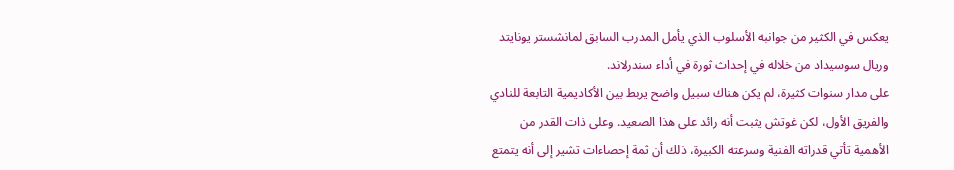يعكس في الكثير من جوانبه الأسلوب الذي يأمل المدرب السابق لمانشستر يونايتد وريال سوسيداد من خلاله في إحداث ثورة في أداء سندرلاند.
على مدار سنوات كثيرة، لم يكن هناك سبيل واضح يربط بين الأكاديمية التابعة للنادي والفريق الأول، لكن غوتش يثبت أنه رائد على هذا الصعيد. وعلى ذات القدر من الأهمية تأتي قدراته الفنية وسرعته الكبيرة، ذلك أن ثمة إحصاءات تشير إلى أنه يتمتع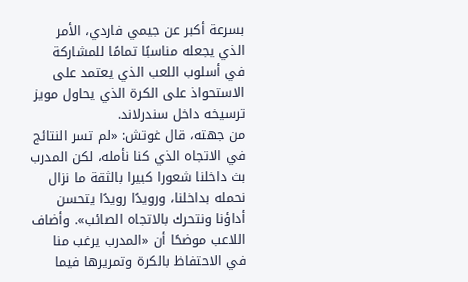بسرعة أكبر عن جيمي فاردي، الأمر الذي يجعله مناسبًا تمامًا للمشاركة في أسلوب اللعب الذي يعتمد على الاستحواذ على الكرة الذي يحاول مويز ترسيخه داخل سندرلاند.
من جهته، قال غوتش: «لم تسر النتائج في الاتجاه الذي كنا نأمله، لكن المدرب بث داخلنا شعورا كبيرا بالثقة ما نزال نحمله بداخلنا، ورويدًا رويدًا يتحسن أداؤنا ونتحرك بالاتجاه الصائب». وأضاف اللاعب موضحًا أن «المدرب يرغب منا في الاحتفاظ بالكرة وتمريرها فيما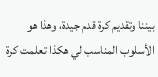بيننا وتقديم كرة قدم جيدة، وهذا هو الأسلوب المناسب لي هكذا تعلمت كرة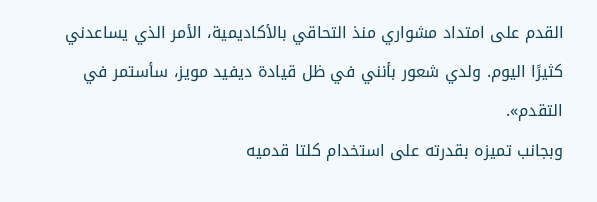القدم على امتداد مشواري منذ التحاقي بالأكاديمية، الأمر الذي يساعدني كثيرًا اليوم. ولدي شعور بأنني في ظل قيادة ديفيد مويز، سأستمر في التقدم».
وبجانب تميزه بقدرته على استخدام كلتا قدميه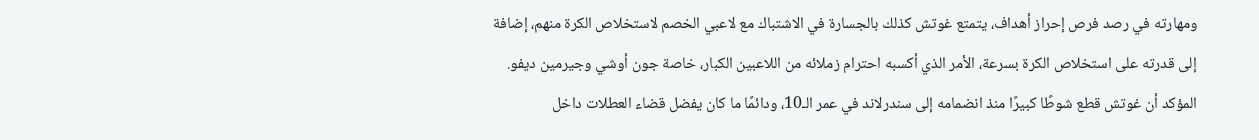ومهارته في رصد فرص إحراز أهداف، يتمتع غوتش كذلك بالجسارة في الاشتباك مع لاعبي الخصم لاستخلاص الكرة منهم، إضافة إلى قدرته على استخلاص الكرة بسرعة، الأمر الذي أكسبه احترام زملائه من اللاعبين الكبار، خاصة جون أوشي وجيرمين ديفو. المؤكد أن غوتش قطع شوطًا كبيرًا منذ انضمامه إلى سندرلاند في عمر الـ10، ودائمًا ما كان يفضل قضاء العطلات داخل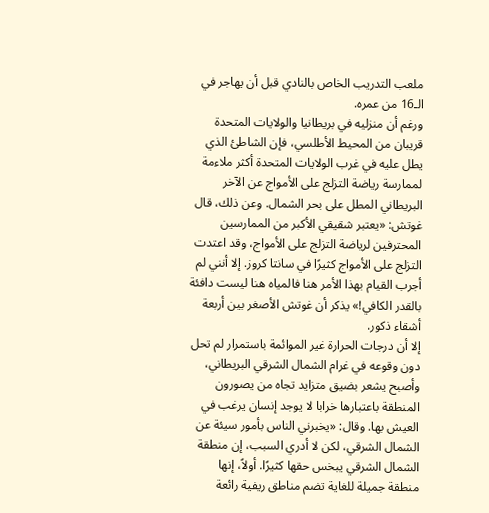ملعب التدريب الخاص بالنادي قبل أن يهاجر في الـ16 من عمره.
ورغم أن منزليه في بريطانيا والولايات المتحدة قريبان من المحيط الأطلسي، فإن الشاطئ الذي يطل عليه في غرب الولايات المتحدة أكثر ملاءمة لممارسة رياضة التزلج على الأمواج عن الآخر البريطاني المطل على بحر الشمال. وعن ذلك، قال غوتش: «يعتبر شقيقي الأكبر من الممارسين المحترفين لرياضة التزلج على الأمواج، وقد اعتدت التزلج على الأمواج كثيرًا في سانتا كروز. إلا أنني لم أجرب القيام بهذا الأمر هنا فالمياه هنا ليست دافئة بالقدر الكافي!» يذكر أن غوتش الأصغر بين أربعة أشقاء ذكور.
إلا أن درجات الحرارة غير الموائمة باستمرار لم تحل دون وقوعه في غرام الشمال الشرقي البريطاني، وأصبح يشعر بضيق متزايد تجاه من يصورون المنطقة باعتبارها خرابا لا يوجد إنسان يرغب في العيش بها. وقال: «يخبرني الناس بأمور سيئة عن الشمال الشرقي، لكن لا أدري السبب، إن منطقة الشمال الشرقي يبخس حقها كثيرًا. أولاً، إنها منطقة جميلة للغاية تضم مناطق ريفية رائعة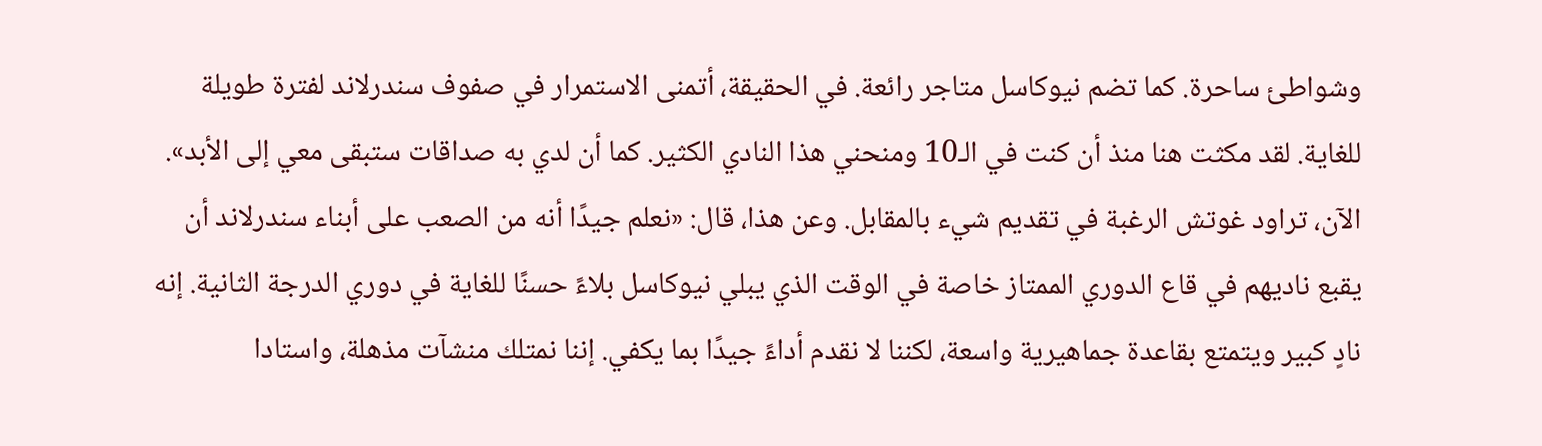وشواطئ ساحرة. كما تضم نيوكاسل متاجر رائعة. في الحقيقة، أتمنى الاستمرار في صفوف سندرلاند لفترة طويلة للغاية. لقد مكثت هنا منذ أن كنت في الـ10 ومنحني هذا النادي الكثير. كما أن لدي به صداقات ستبقى معي إلى الأبد».
الآن، تراود غوتش الرغبة في تقديم شيء بالمقابل. وعن هذا، قال: «نعلم جيدًا أنه من الصعب على أبناء سندرلاند أن يقبع ناديهم في قاع الدوري الممتاز خاصة في الوقت الذي يبلي نيوكاسل بلاءً حسنًا للغاية في دوري الدرجة الثانية. إنه نادٍ كبير ويتمتع بقاعدة جماهيرية واسعة، لكننا لا نقدم أداءً جيدًا بما يكفي. إننا نمتلك منشآت مذهلة، واستادا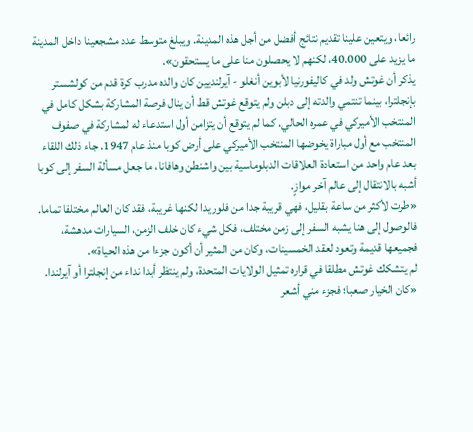رائعا، ويتعين علينا تقديم نتائج أفضل من أجل هذه المدينة. ويبلغ متوسط عدد مشجعينا داخل المدينة ما يزيد على 40.000، لكنهم لا يحصلون منا على ما يستحقون».
يذكر أن غوتش ولد في كاليفورنيا لأبوين أنغلو - آيرلنديين كان والده مدرب كرة قدم من كولشستر بإنجلترا، بينما تنتمي والدته إلى دبلن ولم يتوقع غوتش قط أن ينال فرصة المشاركة بشكل كامل في المنتخب الأميركي في عمره الحالي. كما لم يتوقع أن يتزامن أول استدعاء له لمشاركة في صفوف المنتخب مع أول مباراة يخوضها المنتخب الأميركي على أرض كوبا منذ عام 1947. جاء ذلك اللقاء بعد عام واحد من استعادة العلاقات الدبلوماسية بين واشنطن وهافانا، ما جعل مسألة السفر إلى كوبا أشبه بالانتقال إلى عالم آخر موازٍ.
«طرت لأكثر من ساعة بقليل، فهي قريبة جدا من فلوريدا لكنها غريبة، فقد كان العالم مختلفا تماما. فالوصول إلى هنا يشبه السفر إلى زمن مختلف، فكل شيء كان خلف الزمن، السيارات مدهشة، فجميعها قديمة وتعود لعقد الخمسينات، وكان من المثير أن أكون جزءا من هذه الحياة».
لم يتشكك غوتش مطلقا في قراره تمثيل الولايات المتحدة، ولم ينتظر أبدا نداء من إنجلترا أو آيرلندا. «كان الخيار صعبا؛ فجزء مني أشعر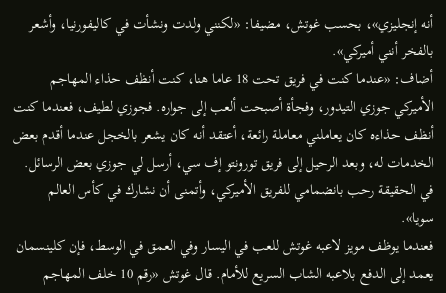أنه إنجليزي»، بحسب غوتش، مضيفا: «لكنني ولدت ونشأت في كاليفورنيا، وأشعر بالفخر أنني أميركي».
أضاف: «عندما كنت في فريق تحت 18 عاما هنا، كنت أنظف حذاء المهاجم الأميركي جوزي التيدور، وفجأة أصبحت ألعب إلى جواره. فجوزي لطيف، فعندما كنت أنظف حذاءه كان يعاملني معاملة رائعة، أعتقد أنه كان يشعر بالخجل عندما أقدم بعض الخدمات له، وبعد الرحيل إلى فريق تورونتو إف سي، أرسل لي جوزي بعض الرسائل. في الحقيقة رحب بانضمامي للفريق الأميركي، وأتمنى أن نشارك في كأس العالم سويا».
فعندما يوظف مويز لاعبه غوتش للعب في اليسار وفي العمق في الوسط، فإن كلينسمان يعمد إلى الدفع بلاعبه الشاب السريع للأمام. قال غوتش «رقم 10 خلف المهاجم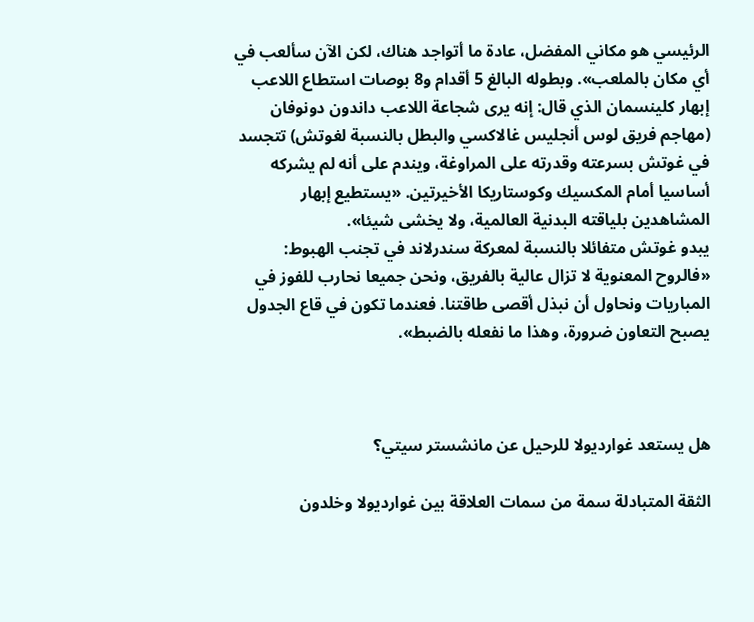الرئيسي هو مكاني المفضل، عادة ما أتواجد هناك، لكن الآن سألعب في أي مكان بالملعب». وبطوله البالغ 5 أقدام و8 بوصات استطاع اللاعب إبهار كلينسمان الذي قال: إنه يرى شجاعة اللاعب داندون دونوفان (مهاجم فريق لوس أنجليس غالاكسي والبطل بالنسبة لغوتش) تتجسد في غوتش بسرعته وقدرته على المراوغة، ويندم على أنه لم يشركه أساسيا أمام المكسيك وكوستاريكا الأخيرتين. «يستطيع إبهار المشاهدين بلياقته البدنية العالمية، ولا يخشى شيئا».
يبدو غوتش متفائلا بالنسبة لمعركة سندرلاند في تجنب الهبوط: «فالروح المعنوية لا تزال عالية بالفريق، ونحن جميعا نحارب للفوز في المباريات ونحاول أن نبذل أقصى طاقتنا. فعندما تكون في قاع الجدول يصبح التعاون ضرورة، وهذا ما نفعله بالضبط».



هل يستعد غوارديولا للرحيل عن مانشستر سيتي؟

الثقة المتبادلة سمة من سمات العلاقة بين غوارديولا وخلدون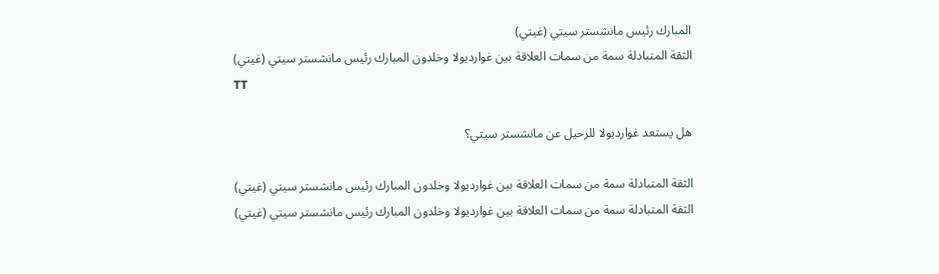المبارك رئيس مانشستر سيتي (غيتي)
الثقة المتبادلة سمة من سمات العلاقة بين غوارديولا وخلدون المبارك رئيس مانشستر سيتي (غيتي)
TT

هل يستعد غوارديولا للرحيل عن مانشستر سيتي؟

الثقة المتبادلة سمة من سمات العلاقة بين غوارديولا وخلدون المبارك رئيس مانشستر سيتي (غيتي)
الثقة المتبادلة سمة من سمات العلاقة بين غوارديولا وخلدون المبارك رئيس مانشستر سيتي (غيتي)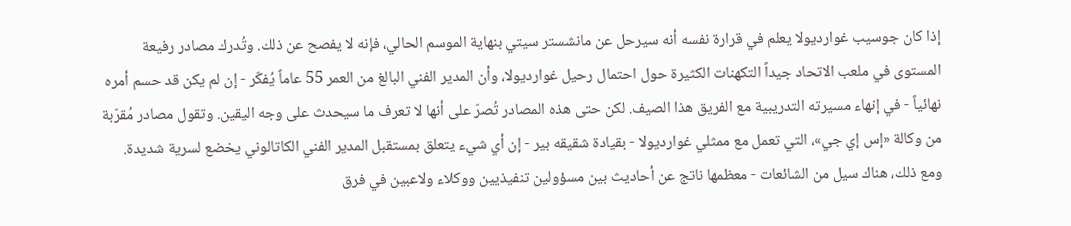إذا كان جوسيب غوارديولا يعلم في قرارة نفسه أنه سيرحل عن مانشستر سيتي بنهاية الموسم الحالي، فإنه لا يفصح عن ذلك. وتُدرك مصادر رفيعة المستوى في ملعب الاتحاد جيداً التكهنات الكثيرة حول احتمال رحيل غوارديولا، وأن المدير الفني البالغ من العمر 55 عاماً يُفكّر - إن لم يكن قد حسم أمره نهائياً - في إنهاء مسيرته التدريبية مع الفريق هذا الصيف. لكن حتى هذه المصادر تُصرّ على أنها لا تعرف ما سيحدث على وجه اليقين. وتقول مصادر مُقرّبة من وكالة «إس إي جي»، التي تعمل مع ممثلي غوارديولا - بقيادة شقيقه بير - إن أي شيء يتعلق بمستقبل المدير الفني الكاتالوني يخضع لسرية شديدة. ومع ذلك، هناك سيل من الشائعات - معظمها ناتج عن أحاديث بين مسؤولين تنفيذيين ووكلاء ولاعبين في فرق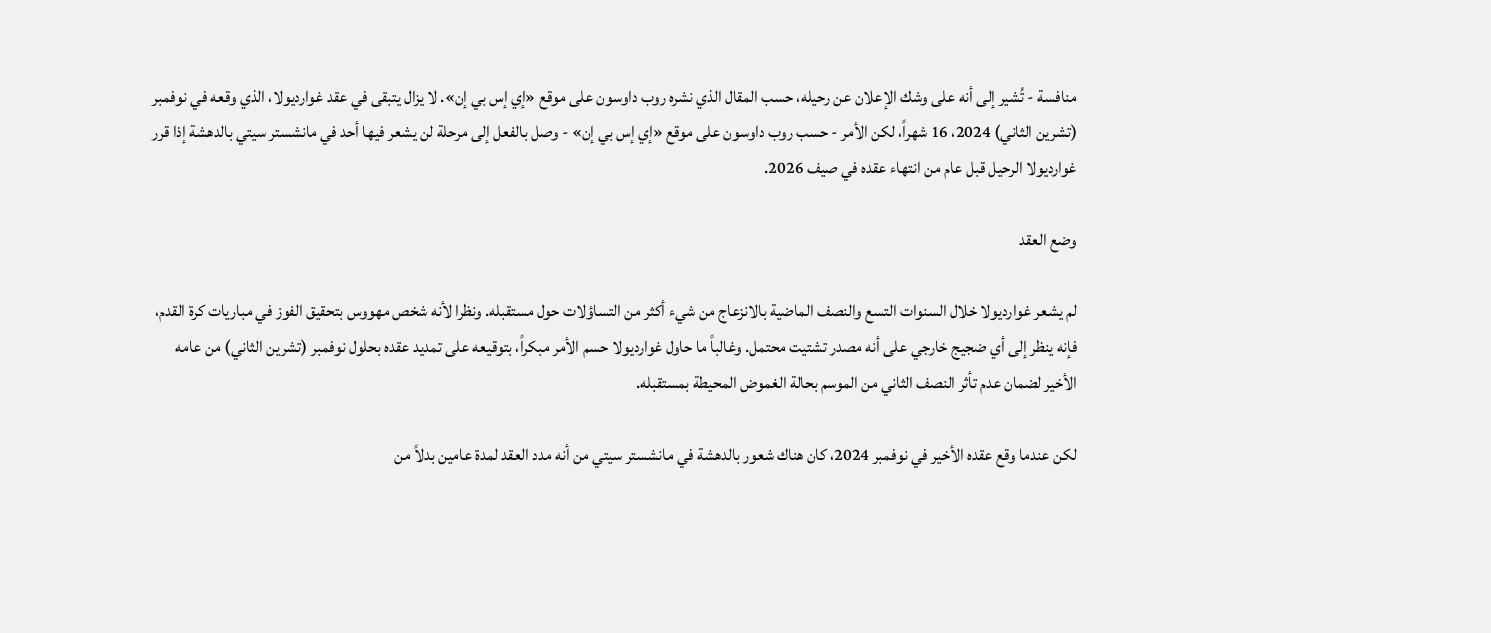منافسة - تُشير إلى أنه على وشك الإعلان عن رحيله، حسب المقال الذي نشره روب داوسون على موقع «إي إس بي إن». لا يزال يتبقى في عقد غوارديولا، الذي وقعه في نوفمبر (تشرين الثاني) 2024، 16 شهراً، لكن الأمر - حسب روب داوسون على موقع «إي إس بي إن» - وصل بالفعل إلى مرحلة لن يشعر فيها أحد في مانشستر سيتي بالدهشة إذا قرر غوارديولا الرحيل قبل عام من انتهاء عقده في صيف 2026.

وضع العقد

لم يشعر غوارديولا خلال السنوات التسع والنصف الماضية بالانزعاج من شيء أكثر من التساؤلات حول مستقبله. ونظرا لأنه شخص مهووس بتحقيق الفوز في مباريات كرة القدم، فإنه ينظر إلى أي ضجيج خارجي على أنه مصدر تشتيت محتمل. وغالباً ما حاول غوارديولا حسم الأمر مبكراً، بتوقيعه على تمديد عقده بحلول نوفمبر (تشرين الثاني) من عامه الأخير لضمان عدم تأثر النصف الثاني من الموسم بحالة الغموض المحيطة بمستقبله.

لكن عندما وقع عقده الأخير في نوفمبر 2024، كان هناك شعور بالدهشة في مانشستر سيتي من أنه مدد العقد لمدة عامين بدلاً من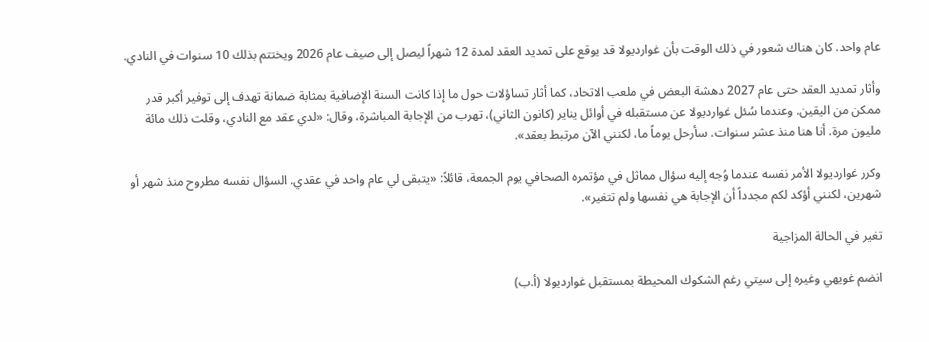عام واحد. كان هناك شعور في ذلك الوقت بأن غوارديولا قد يوقع على تمديد العقد لمدة 12 شهراً ليصل إلى صيف عام 2026 ويختتم بذلك 10 سنوات في النادي.

وأثار تمديد العقد حتى عام 2027 دهشة البعض في ملعب الاتحاد، كما أثار تساؤلات حول ما إذا كانت السنة الإضافية بمثابة ضمانة تهدف إلى توفير أكبر قدر ممكن من اليقين. وعندما سُئل غوارديولا عن مستقبله في أوائل يناير (كانون الثاني)، تهرب من الإجابة المباشرة، وقال: «لدي عقد مع النادي، وقلت ذلك مائة مليون مرة. أنا هنا منذ عشر سنوات. سأرحل يوماً ما، لكنني الآن مرتبط بعقد».

وكرر غوارديولا الأمر نفسه عندما وُجه إليه سؤال مماثل في مؤتمره الصحافي يوم الجمعة، قائلاً: «يتبقى لي عام واحد في عقدي. السؤال نفسه مطروح منذ شهر أو شهرين، لكنني أؤكد لكم مجدداً أن الإجابة هي نفسها ولم تتغير».

تغير في الحالة المزاجية

انضم غويهي وغيره إلى سيتي رغم الشكوك المحيطة بمستقبل غوارديولا (أ.ب)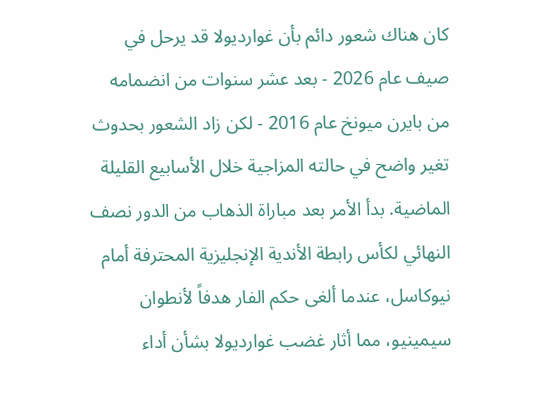كان هناك شعور دائم بأن غوارديولا قد يرحل في صيف عام 2026 - بعد عشر سنوات من انضمامه من بايرن ميونخ عام 2016 - لكن زاد الشعور بحدوث تغير واضح في حالته المزاجية خلال الأسابيع القليلة الماضية. بدأ الأمر بعد مباراة الذهاب من الدور نصف النهائي لكأس رابطة الأندية الإنجليزية المحترفة أمام نيوكاسل، عندما ألغى حكم الفار هدفاً لأنطوان سيمينيو، مما أثار غضب غوارديولا بشأن أداء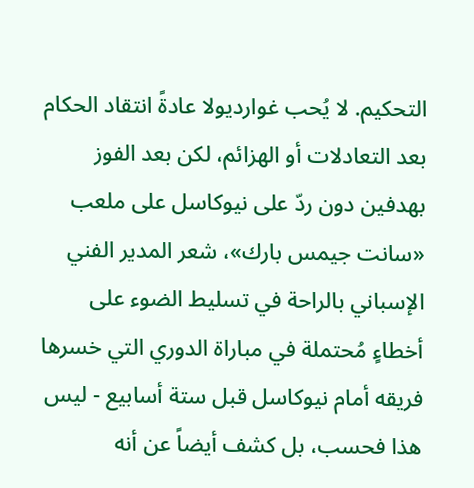التحكيم. لا يُحب غوارديولا عادةً انتقاد الحكام بعد التعادلات أو الهزائم، لكن بعد الفوز بهدفين دون ردّ على نيوكاسل على ملعب «سانت جيمس بارك»، شعر المدير الفني الإسباني بالراحة في تسليط الضوء على أخطاءٍ مُحتملة في مباراة الدوري التي خسرها فريقه أمام نيوكاسل قبل ستة أسابيع - ليس هذا فحسب، بل كشف أيضاً عن أنه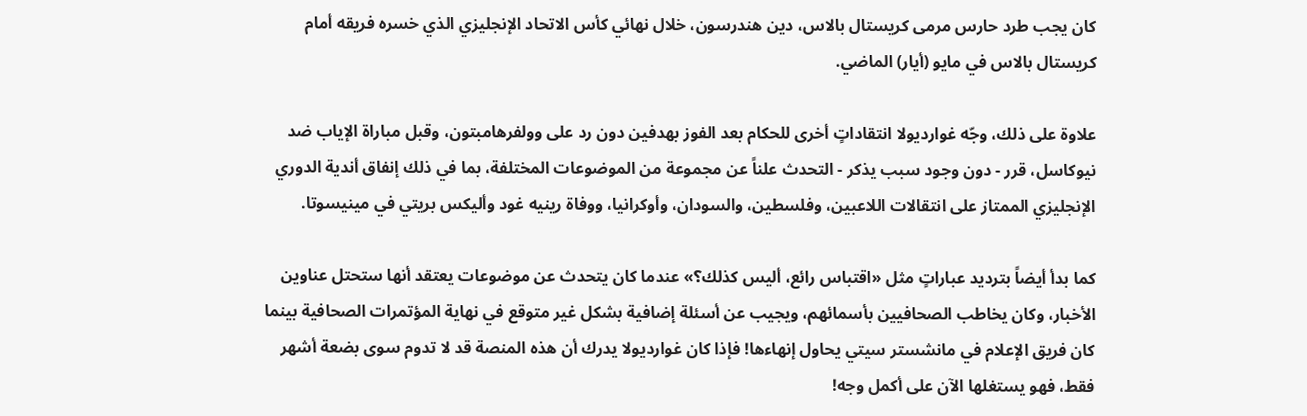كان يجب طرد حارس مرمى كريستال بالاس، دين هندرسون، خلال نهائي كأس الاتحاد الإنجليزي الذي خسره فريقه أمام كريستال بالاس في مايو (أيار) الماضي.

علاوة على ذلك، وجّه غوارديولا انتقاداتٍ أخرى للحكام بعد الفوز بهدفين دون رد على وولفرهامبتون، وقبل مباراة الإياب ضد نيوكاسل، قرر - دون وجود سبب يذكر - التحدث علناً عن مجموعة من الموضوعات المختلفة، بما في ذلك إنفاق أندية الدوري الإنجليزي الممتاز على انتقالات اللاعبين، وفلسطين، والسودان، وأوكرانيا، ووفاة رينيه غود وأليكس بريتي في مينيسوتا.

كما بدأ أيضاً بترديد عباراتٍ مثل «اقتباس رائع، أليس كذلك؟» عندما كان يتحدث عن موضوعات يعتقد أنها ستحتل عناوين الأخبار، وكان يخاطب الصحافيين بأسمائهم، ويجيب عن أسئلة إضافية بشكل غير متوقع في نهاية المؤتمرات الصحافية بينما كان فريق الإعلام في مانشستر سيتي يحاول إنهاءها! فإذا كان غوارديولا يدرك أن هذه المنصة قد لا تدوم سوى بضعة أشهر فقط، فهو يستغلها الآن على أكمل وجه!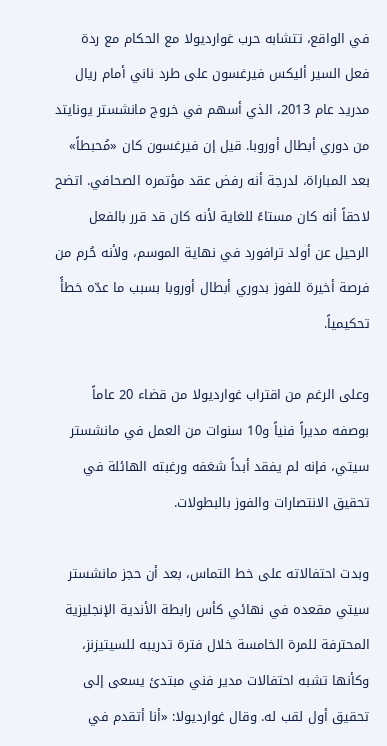في الواقع، تتشابه حرب غوارديولا مع الحكام مع ردة فعل السير أليكس فيرغسون على طرد ناني أمام ريال مدريد عام 2013، الذي أسهم في خروج مانشستر يونايتد من دوري أبطال أوروبا. قيل إن فيرغسون كان «مُحبطاً» بعد المباراة، لدرجة أنه رفض عقد مؤتمره الصحافي. اتضح لاحقاً أنه كان مستاءً للغاية لأنه كان قد قرر بالفعل الرحيل عن أولد ترافورد في نهاية الموسم، ولأنه حُرم من فرصة أخيرة للفوز بدوري أبطال أوروبا بسبب ما عدّه خطأً تحكيمياً.

وعلى الرغم من اقتراب غوارديولا من قضاء 20 عاماً بوصفه مديراً فنياً و10 سنوات من العمل في مانشستر سيتي، فإنه لم يفقد أبداً شغفه ورغبته الهائلة في تحقيق الانتصارات والفوز بالبطولات.

وبدت احتفالاته على خط التماس، بعد أن حجز مانشستر سيتي مقعده في نهائي كأس رابطة الأندية الإنجليزية المحترفة للمرة الخامسة خلال فترة تدريبه للسيتيزنز، وكأنها تشبه احتفالات مدير فني مبتدئ يسعى إلى تحقيق أول لقب له. وقال غوارديولا: «أنا أتقدم في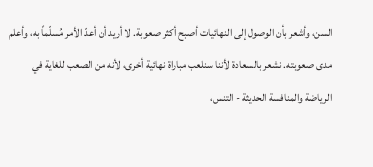السن، وأشعر بأن الوصول إلى النهائيات أصبح أكثر صعوبة. لا أريد أن أعدّ الأمر مُسلّماً به، وأعلم مدى صعوبته. نشعر بالسعادة لأننا سنلعب مباراة نهائية أخرى، لأنه من الصعب للغاية في الرياضة والمنافسة الحديثة - التنس،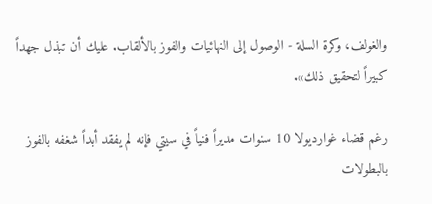والغولف، وكرة السلة - الوصول إلى النهائيات والفوز بالألقاب. عليك أن تبذل جهداً كبيراً لتحقيق ذلك».

رغم قضاء غوارديولا 10 سنوات مديراً فنياً في سيتي فإنه لم يفقد أبداً شغفه بالفوز بالبطولات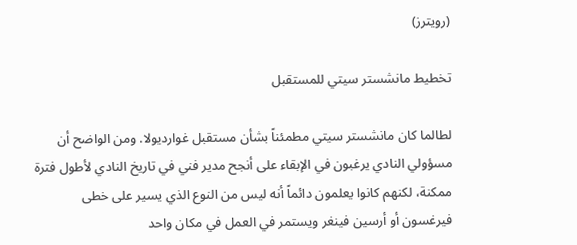(رويترز)

تخطيط مانشستر سيتي للمستقبل

لطالما كان مانشستر سيتي مطمئناً بشأن مستقبل غوارديولا. ومن الواضح أن مسؤولي النادي يرغبون في الإبقاء على أنجح مدير فني في تاريخ النادي لأطول فترة ممكنة، لكنهم كانوا يعلمون دائماً أنه ليس من النوع الذي يسير على خطى فيرغسون أو أرسين فينغر ويستمر في العمل في مكان واحد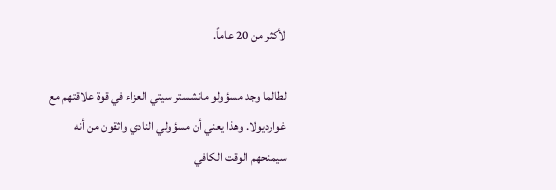لأكثر من 20 عاماً.

لطالما وجد مسؤولو مانشستر سيتي العزاء في قوة علاقتهم مع غوارديولا. وهذا يعني أن مسؤولي النادي واثقون من أنه سيمنحهم الوقت الكافي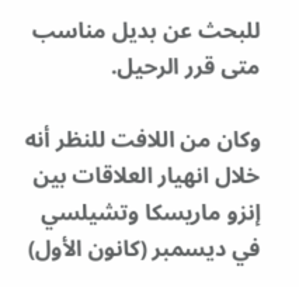للبحث عن بديل مناسب متى قرر الرحيل.

وكان من اللافت للنظر أنه خلال انهيار العلاقات بين إنزو ماريسكا وتشيلسي في ديسمبر (كانون الأول)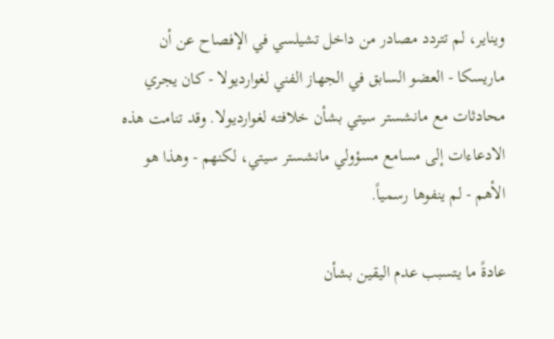ويناير، لم تتردد مصادر من داخل تشيلسي في الإفصاح عن أن ماريسكا - العضو السابق في الجهاز الفني لغوارديولا - كان يجري محادثات مع مانشستر سيتي بشأن خلافته لغوارديولا. وقد تنامت هذه الادعاءات إلى مسامع مسؤولي مانشستر سيتي، لكنهم - وهذا هو الأهم - لم ينفوها رسمياً.

عادةً ما يتسبب عدم اليقين بشأن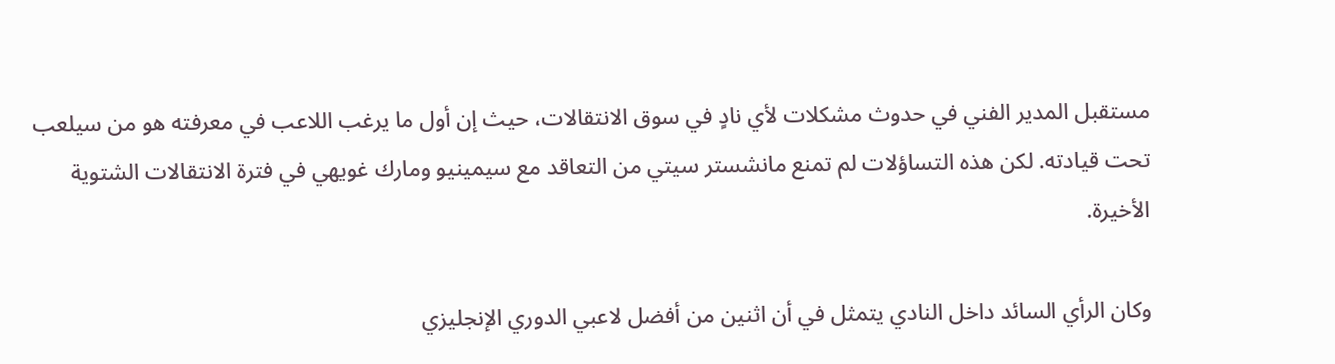مستقبل المدير الفني في حدوث مشكلات لأي نادٍ في سوق الانتقالات، حيث إن أول ما يرغب اللاعب في معرفته هو من سيلعب تحت قيادته. لكن هذه التساؤلات لم تمنع مانشستر سيتي من التعاقد مع سيمينيو ومارك غويهي في فترة الانتقالات الشتوية الأخيرة.

وكان الرأي السائد داخل النادي يتمثل في أن اثنين من أفضل لاعبي الدوري الإنجليزي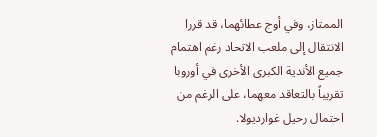الممتاز، وفي أوج عطائهما، قد قررا الانتقال إلى ملعب الاتحاد رغم اهتمام جميع الأندية الكبرى الأخرى في أوروبا تقريباً بالتعاقد معهما، على الرغم من احتمال رحيل غوارديولا.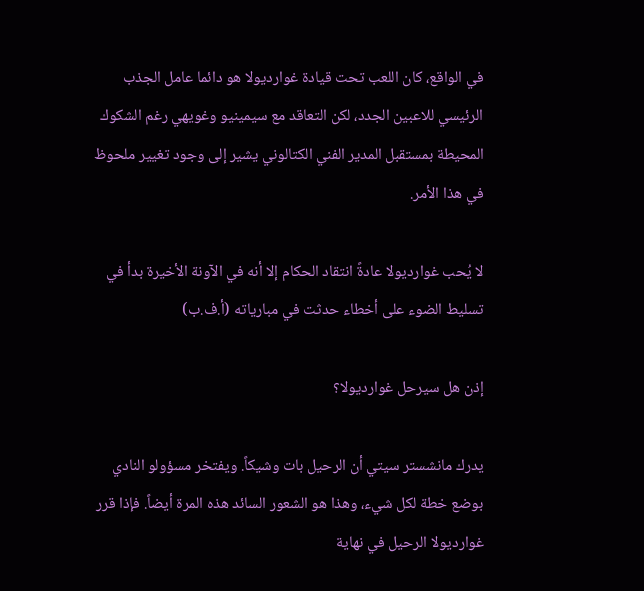في الواقع، كان اللعب تحت قيادة غوارديولا هو دائما عامل الجذب الرئيسي للاعبين الجدد، لكن التعاقد مع سيمينيو وغويهي رغم الشكوك المحيطة بمستقبل المدير الفني الكتالوني يشير إلى وجود تغيير ملحوظ في هذا الأمر.

لا يُحب غوارديولا عادةً انتقاد الحكام إلا أنه في الآونة الأخيرة بدأ في تسليط الضوء على أخطاء حدثت في مبارياته (أ.ف.ب)

إذن هل سيرحل غوارديولا؟

يدرك مانشستر سيتي أن الرحيل بات وشيكاً. ويفتخر مسؤولو النادي بوضع خطة لكل شيء، وهذا هو الشعور السائد هذه المرة أيضاً. فإذا قرر غوارديولا الرحيل في نهاية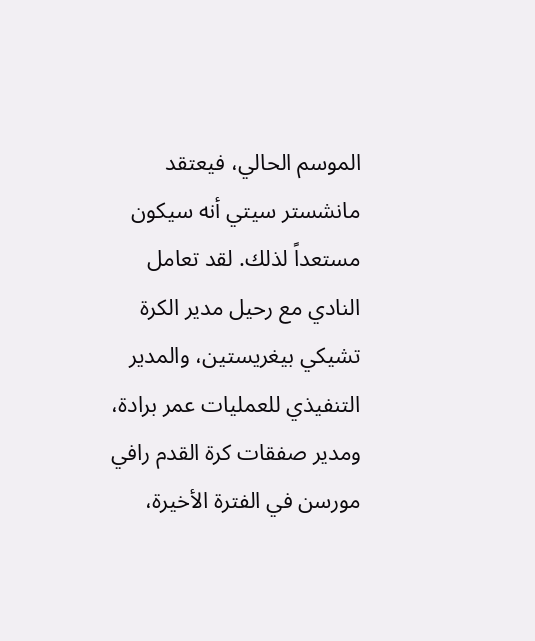الموسم الحالي، فيعتقد مانشستر سيتي أنه سيكون مستعداً لذلك. لقد تعامل النادي مع رحيل مدير الكرة تشيكي بيغريستين، والمدير التنفيذي للعمليات عمر برادة، ومدير صفقات كرة القدم رافي مورسن في الفترة الأخيرة،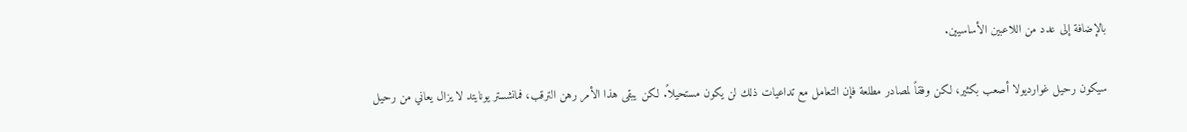بالإضافة إلى عدد من اللاعبين الأساسيين.

سيكون رحيل غوارديولا أصعب بكثير، لكن وفقاً لمصادر مطلعة فإن التعامل مع تداعيات ذلك لن يكون مستحيلاً. لكن يبقى هذا الأمر رهن الترقب، فمانشستر يونايتد لا يزال يعاني من رحيل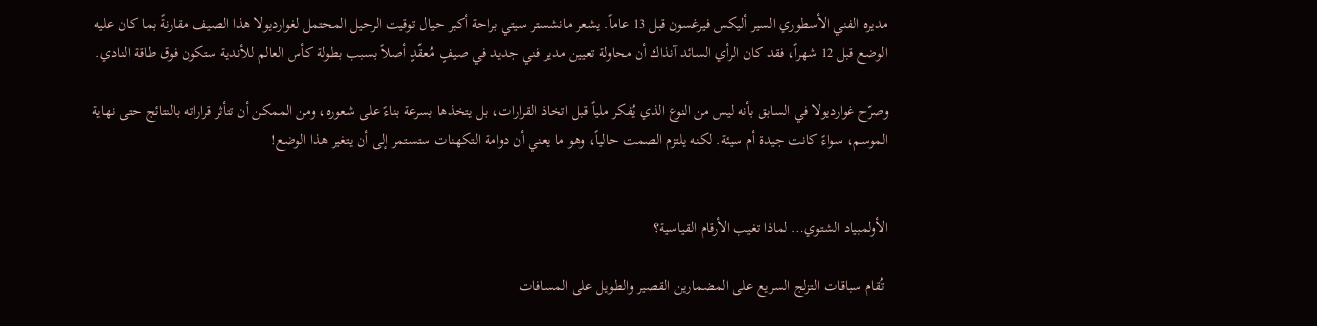مديره الفني الأسطوري السير أليكس فيرغسون قبل 13 عاماً. يشعر مانشستر سيتي براحة أكبر حيال توقيت الرحيل المحتمل لغوارديولا هذا الصيف مقارنةً بما كان عليه الوضع قبل 12 شهراً، فقد كان الرأي السائد آنذاك أن محاولة تعيين مدير فني جديد في صيفٍ مُعقّدٍ أصلاً بسبب بطولة كأس العالم للأندية ستكون فوق طاقة النادي.

وصرّح غوارديولا في السابق بأنه ليس من النوع الذي يُفكر ملياً قبل اتخاذ القرارات، بل يتخذها بسرعة بناءً على شعوره، ومن الممكن أن تتأثر قراراته بالنتائج حتى نهاية الموسم، سواءً كانت جيدة أم سيئة. لكنه يلتزم الصمت حالياً، وهو ما يعني أن دوامة التكهنات ستستمر إلى أن يتغير هذا الوضع!


الأولمبياد الشتوي… لماذا تغيب الأرقام القياسية؟

 تُقام سباقات التزلج السريع على المضمارين القصير والطويل على المسافات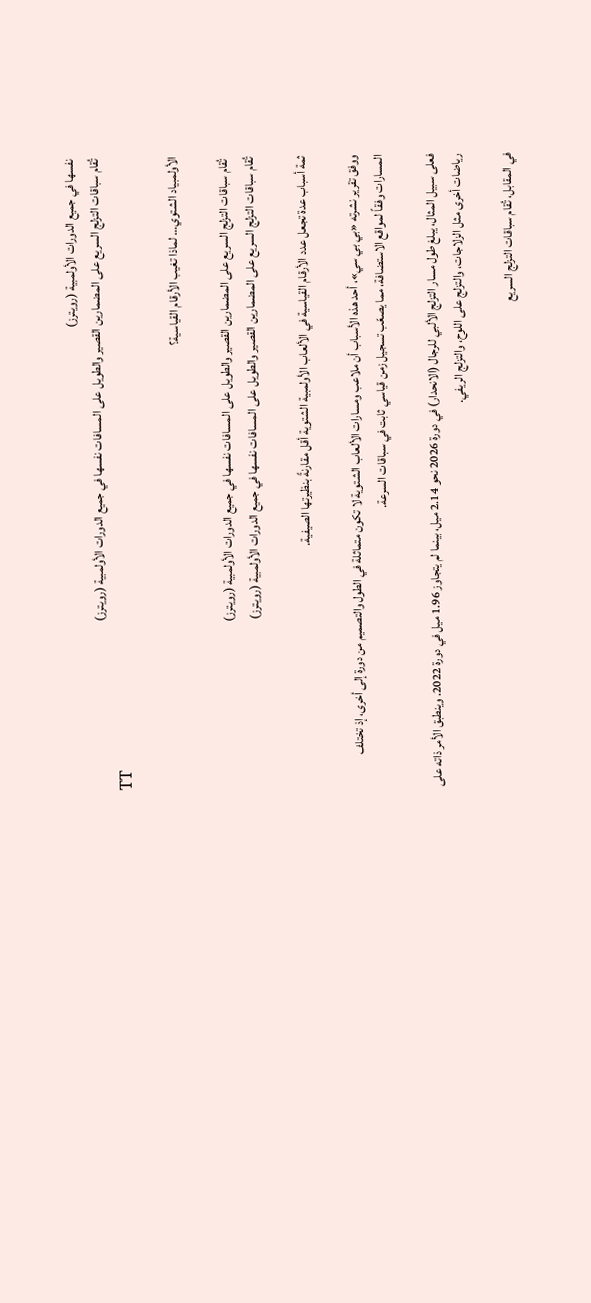نفسها في جميع الدورات الأولمبية (رويترز)
تُقام سباقات التزلج السريع على المضمارين القصير والطويل على المسافات نفسها في جميع الدورات الأولمبية (رويترز)
TT

الأولمبياد الشتوي… لماذا تغيب الأرقام القياسية؟

 تُقام سباقات التزلج السريع على المضمارين القصير والطويل على المسافات نفسها في جميع الدورات الأولمبية (رويترز)
تُقام سباقات التزلج السريع على المضمارين القصير والطويل على المسافات نفسها في جميع الدورات الأولمبية (رويترز)

ثمة أسباب عدة تجعل عدد الأرقام القياسية في الألعاب الأولمبية الشتوية أقل مقارنةً بنظيرتها الصيفية.

ووفق تقرير نشرته «بي بي سي»، أحد هذه الأسباب أن ملاعب ومسارات الألعاب الشتوية لا تكون متماثلة في الطول والتصميم من دورة إلى أخرى، إذ تختلف المسارات وفقاً لمواقع الاستضافة، مما يصعّب تسجيل زمن قياسي ثابت في سباقات السرعة.

فعلى سبيل المثال، يبلغ طول مسار التزلج الألبي للرجال (الانحدار) في دورة 2026 نحو 2.14 ميل، بينما لم يتجاوز 1.96 ميل في دورة 2022. وينطبق الأمر ذاته على رياضات أخرى مثل الزلاجات، والتزلج على اللوح، والتزلج الريفي.

في المقابل، تُقام سباقات التزلج السريع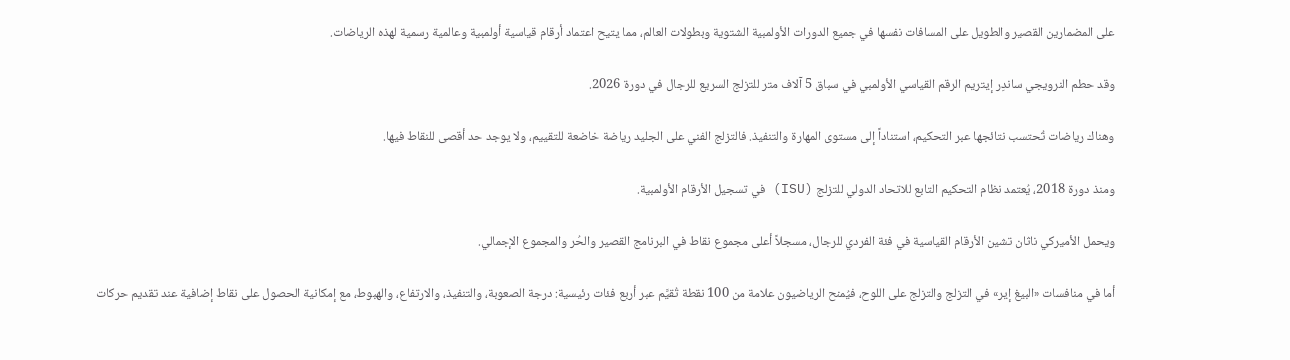على المضمارين القصير والطويل على المسافات نفسها في جميع الدورات الأولمبية الشتوية وبطولات العالم، مما يتيح اعتماد أرقام قياسية أولمبية وعالمية رسمية لهذه الرياضات.

وقد حطم النرويجي ساندِر إيتريم الرقم القياسي الأولمبي في سباق 5 آلاف متر للتزلج السريع للرجال في دورة 2026.

وهناك رياضات تُحتسب نتائجها عبر التحكيم، استناداً إلى مستوى المهارة والتنفيذ. فالتزلج الفني على الجليد رياضة خاضعة للتقييم، ولا يوجد حد أقصى للنقاط فيها.

ومنذ دورة 2018، يُعتمد نظام التحكيم التابع للاتحاد الدولي للتزلج (ISU) في تسجيل الأرقام الأولمبية.

ويحمل الأميركي ناثان تشين الأرقام القياسية في فئة الفردي للرجال، مسجلاً أعلى مجموع نقاط في البرنامج القصير والحُر والمجموع الإجمالي.

أما في منافسات «البيغ إير» في التزلج والتزلج على اللوح، فيُمنح الرياضيون علامة من 100 نقطة تُقيَّم عبر أربع فئات رئيسية: درجة الصعوبة، والتنفيذ، والارتفاع، والهبوط، مع إمكانية الحصول على نقاط إضافية عند تقديم حركات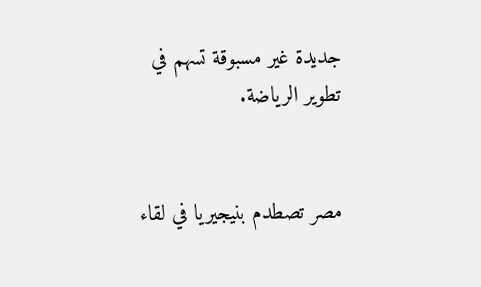جديدة غير مسبوقة تسهم في تطوير الرياضة.


مصر تصطدم بنيجيريا في لقاء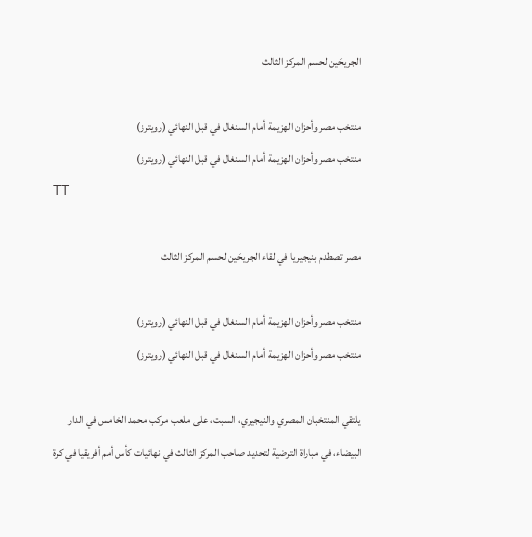الجريحَين لحسم المركز الثالث

منتخب مصر وأحزان الهزيمة أمام السنغال في قبل النهائي (رويترز)
منتخب مصر وأحزان الهزيمة أمام السنغال في قبل النهائي (رويترز)
TT

مصر تصطدم بنيجيريا في لقاء الجريحَين لحسم المركز الثالث

منتخب مصر وأحزان الهزيمة أمام السنغال في قبل النهائي (رويترز)
منتخب مصر وأحزان الهزيمة أمام السنغال في قبل النهائي (رويترز)

يلتقي المنتخبان المصري والنيجيري، السبت، على ملعب مركب محمد الخامس في الدار البيضاء، في مباراة الترضية لتحديد صاحب المركز الثالث في نهائيات كأس أمم أفريقيا في كرة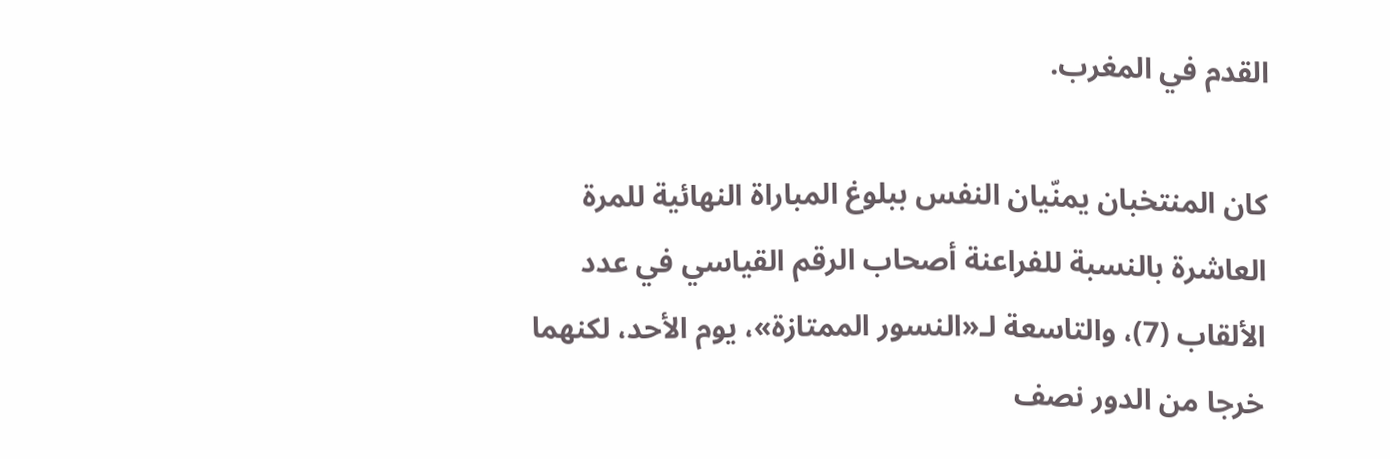القدم في المغرب.

كان المنتخبان يمنّيان النفس ببلوغ المباراة النهائية للمرة العاشرة بالنسبة للفراعنة أصحاب الرقم القياسي في عدد الألقاب (7)، والتاسعة لـ«النسور الممتازة»، يوم الأحد، لكنهما خرجا من الدور نصف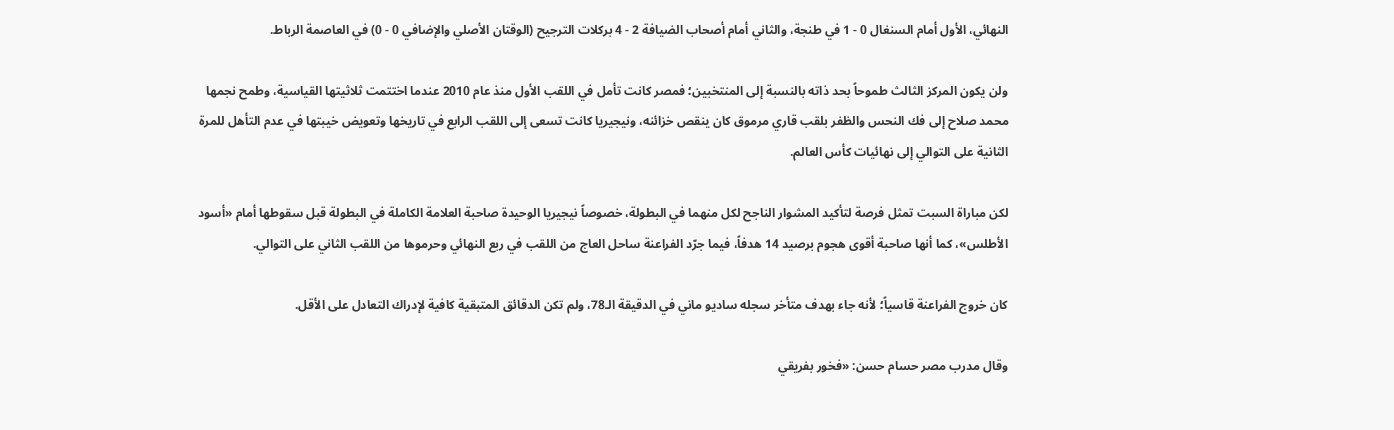النهائي، الأول أمام السنغال 0 - 1 في طنجة، والثاني أمام أصحاب الضيافة 2 - 4 بركلات الترجيح (الوقتان الأصلي والإضافي 0 - 0) في العاصمة الرباط.

ولن يكون المركز الثالث طموحاً بحد ذاته بالنسبة إلى المنتخبين؛ فمصر كانت تأمل في اللقب الأول منذ عام 2010 عندما اختتمت ثلاثيتها القياسية، وطمح نجمها محمد صلاح إلى فك النحس والظفر بلقب قاري مرموق كان ينقص خزائنه، ونيجيريا كانت تسعى إلى اللقب الرابع في تاريخها وتعويض خيبتها في عدم التأهل للمرة الثانية على التوالي إلى نهائيات كأس العالم.

لكن مباراة السبت تمثل فرصة لتأكيد المشوار الناجح لكل منهما في البطولة، خصوصاً نيجيريا الوحيدة صاحبة العلامة الكاملة في البطولة قبل سقوطها أمام «أسود الأطلس»، كما أنها صاحبة أقوى هجوم برصيد 14 هدفاً، فيما جرّد الفراعنة ساحل العاج من اللقب في ربع النهائي وحرموها من اللقب الثاني على التوالي.

كان خروج الفراعنة قاسياً؛ لأنه جاء بهدف متأخر سجله ساديو ماني في الدقيقة الـ78، ولم تكن الدقائق المتبقية كافية لإدراك التعادل على الأقل.

وقال مدرب مصر حسام حسن: «فخور بفريقي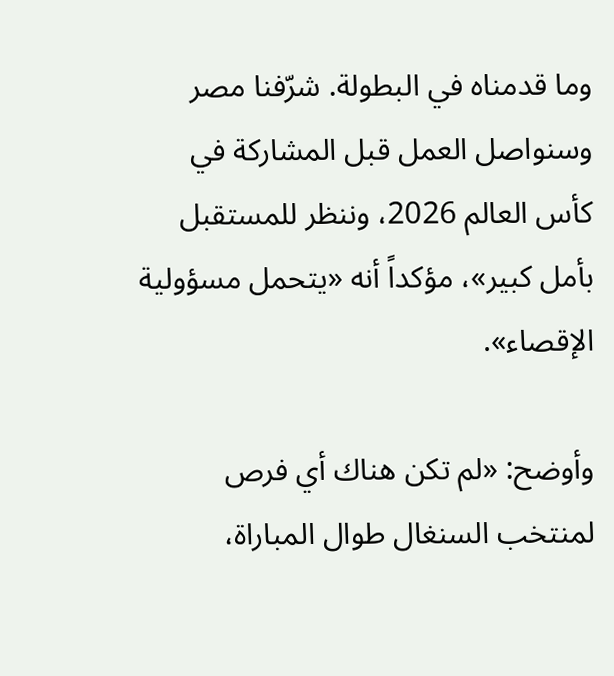وما قدمناه في البطولة. شرّفنا مصر وسنواصل العمل قبل المشاركة في كأس العالم 2026، وننظر للمستقبل بأمل كبير»، مؤكداً أنه «يتحمل مسؤولية الإقصاء».

وأوضح: «لم تكن هناك أي فرص لمنتخب السنغال طوال المباراة،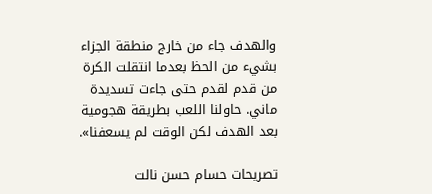والهدف جاء من خارج منطقة الجزاء بشيء من الحظ بعدما انتقلت الكرة من قدم لقدم حتى جاءت تسديدة ماني. حاولنا اللعب بطريقة هجومية بعد الهدف لكن الوقت لم يسعفنا».

تصريحات حسام حسن نالت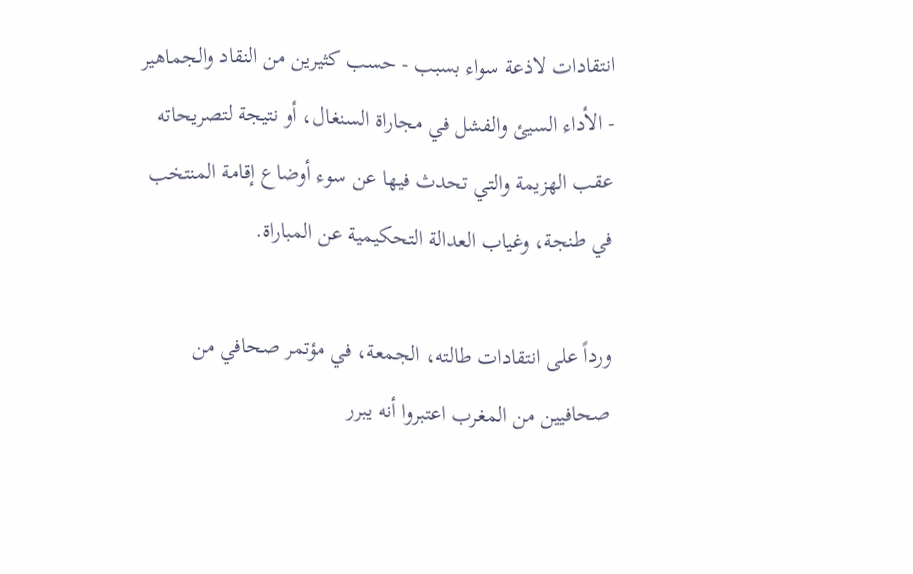انتقادات لاذعة سواء بسبب - حسب كثيرين من النقاد والجماهير - الأداء السيئ والفشل في مجاراة السنغال، أو نتيجة لتصريحاته عقب الهزيمة والتي تحدث فيها عن سوء أوضاع إقامة المنتخب في طنجة، وغياب العدالة التحكيمية عن المباراة.

ورداً على انتقادات طالته، الجمعة، في مؤتمر صحافي من صحافيين من المغرب اعتبروا أنه يبرر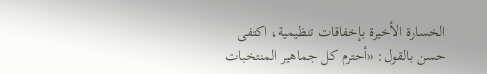الخسارة الأخيرة بإخفاقات تنظيمية، اكتفى حسن بالقول: «أحترم كل جماهير المنتخبات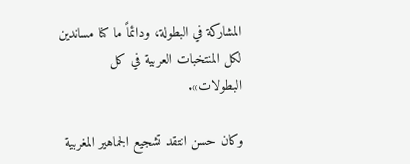المشاركة في البطولة، ودائماً ما كنا مساندين لكل المنتخبات العربية في كل البطولات».

وكان حسن انتقد تشجيع الجماهير المغربية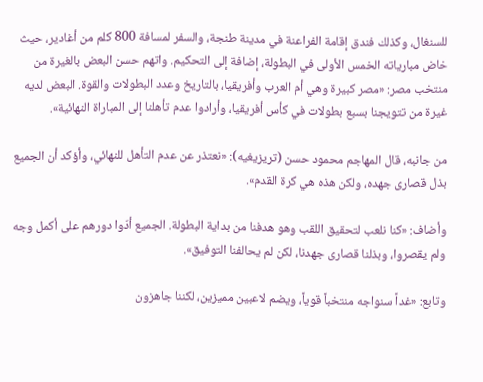للسنغال، وكذلك فندق إقامة الفراعنة في مدينة طنجة، والسفر لمسافة 800 كلم من أغادير، حيث خاض مبارياته الخمس الأولى في البطولة، إضافة إلى التحكيم. واتهم حسن البعض بالغيرة من منتخب مصر: «مصر كبيرة وهي أم العرب وأفريقيا، بالتاريخ وعدد البطولات والقوة. البعض لديه غيرة من تتويجنا بسبع بطولات في كأس أفريقيا، وأرادوا عدم تأهلنا إلى المباراة النهائية».

من جانبه، قال المهاجم محمود حسن (تريزيغيه): «نعتذر عن عدم التأهل للنهائي، وأؤكد أن الجميع بذل قصارى جهده، ولكن هذه هي كرة القدم».

وأضاف: «كنا نلعب لتحقيق اللقب وهو هدفنا من بداية البطولة. الجميع أدّوا دورهم على أكمل وجه ولم يقصروا، وبذلنا قصارى جهدنا، لكن لم يحالفنا التوفيق».

وتابع: «غداً سنواجه منتخباً قوياً، ويضم لاعبين مميزين، لكننا جاهزون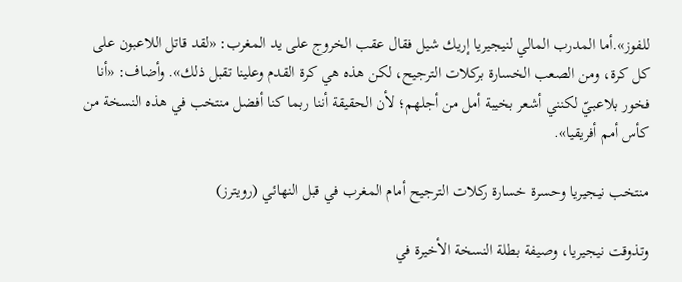للفوز».أما المدرب المالي لنيجيريا إريك شيل فقال عقب الخروج على يد المغرب: «لقد قاتل اللاعبون على كل كرة، ومن الصعب الخسارة بركلات الترجيح، لكن هذه هي كرة القدم وعلينا تقبل ذلك». وأضاف: «أنا فخور بلاعبيّ لكنني أشعر بخيبة أمل من أجلهم؛ لأن الحقيقة أننا ربما كنا أفضل منتخب في هذه النسخة من كأس أمم أفريقيا».

منتخب نيجيريا وحسرة خسارة ركلات الترجيح أمام المغرب في قبل النهائي (رويترز)

وتذوقت نيجيريا، وصيفة بطلة النسخة الأخيرة في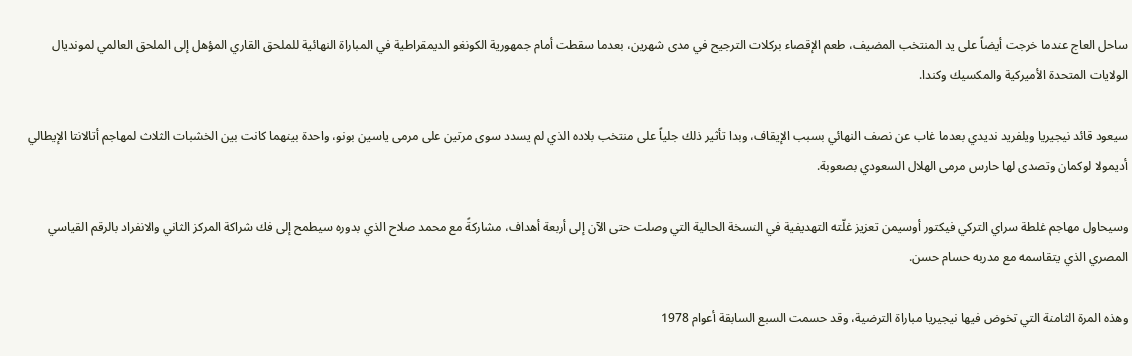ساحل العاج عندما خرجت أيضاً على يد المنتخب المضيف، طعم الإقصاء بركلات الترجيح في مدى شهرين، بعدما سقطت أمام جمهورية الكونغو الديمقراطية في المباراة النهائية للملحق القاري المؤهل إلى الملحق العالمي لمونديال الولايات المتحدة الأميركية والمكسيك وكندا.

سيعود قائد نيجيريا ويلفريد نديدي بعدما غاب عن نصف النهائي بسبب الإيقاف، وبدا تأثير ذلك جلياً على منتخب بلاده الذي لم يسدد سوى مرتين على مرمى ياسين بونو، واحدة بينهما كانت بين الخشبات الثلاث لمهاجم أتالانتا الإيطالي أديمولا لوكمان وتصدى لها حارس مرمى الهلال السعودي بصعوبة.

وسيحاول مهاجم غلطة سراي التركي فيكتور أوسيمن تعزيز غلّته التهديفية في النسخة الحالية التي وصلت حتى الآن إلى أربعة أهداف، مشاركةً مع محمد صلاح الذي بدوره سيطمح إلى فك شراكة المركز الثاني والانفراد بالرقم القياسي المصري الذي يتقاسمه مع مدربه حسام حسن.

وهذه المرة الثامنة التي تخوض فيها نيجيريا مباراة الترضية، وقد حسمت السبع السابقة أعوام 1978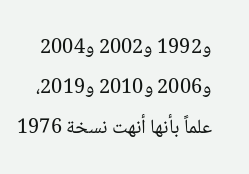و1992 و2002 و2004 و2006 و2010 و2019، علماً بأنها أنهت نسخة 1976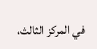في المركز الثالث،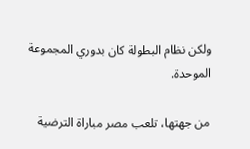ولكن نظام البطولة كان بدوري المجموعة الموحدة.

من جهتها، تلعب مصر مباراة الترضية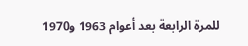للمرة الرابعة بعد أعوام 1963 و1970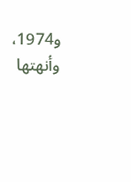و1974، وأنهتها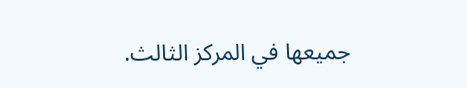جميعها في المركز الثالث.